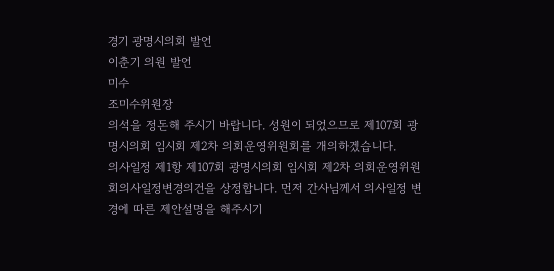경기 광명시의회 발언
이춘기 의원 발언
미수
조미수위원장
의석을 정돈해 주시기 바랍니다. 성원이 되었으므로 제107회 광명시의회 임시회 제2차 의회운영위원회를 개의하겠습니다.
의사일정 제1항 제107회 광명시의회 임시회 제2차 의회운영위원회의사일정변경의건을 상정합니다. 먼저 간사님께서 의사일정 변경에 따른 제안설명을 해주시기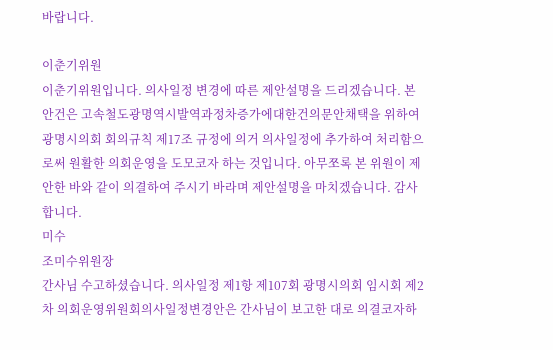바랍니다.

이춘기위원
이춘기위원입니다. 의사일정 변경에 따른 제안설명을 드리겠습니다. 본 안건은 고속철도광명역시발역과정차증가에대한건의문안채택을 위하여 광명시의회 회의규칙 제17조 규정에 의거 의사일정에 추가하여 처리함으로써 원활한 의회운영을 도모코자 하는 것입니다. 아무쪼록 본 위원이 제안한 바와 같이 의결하여 주시기 바라며 제안설명을 마치겠습니다. 감사합니다.
미수
조미수위원장
간사님 수고하셨습니다. 의사일정 제1항 제107회 광명시의회 임시회 제2차 의회운영위원회의사일정변경안은 간사님이 보고한 대로 의결코자하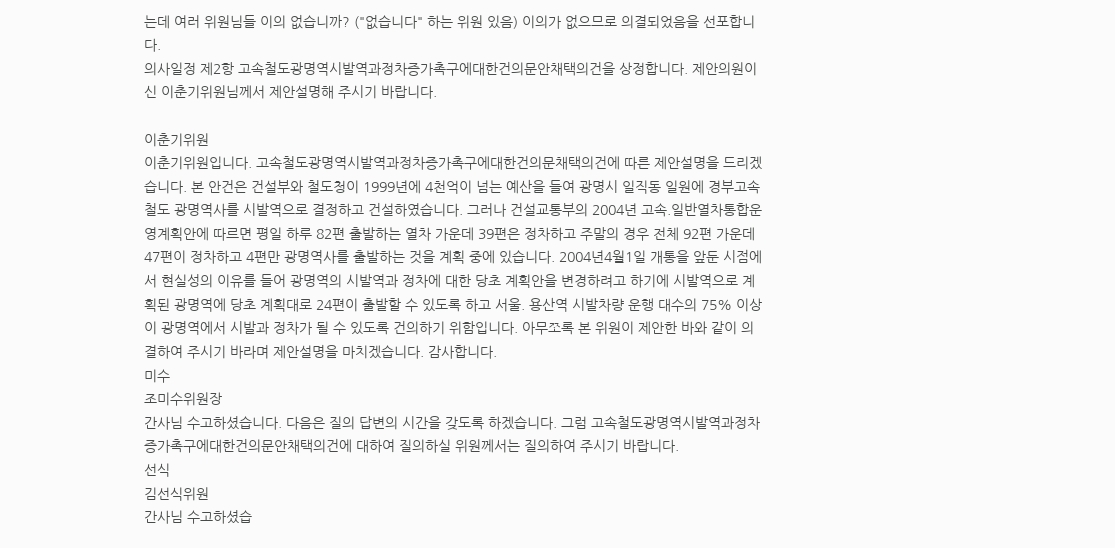는데 여러 위원님들 이의 없습니까? ("없습니다" 하는 위원 있음) 이의가 없으므로 의결되었음을 선포합니다.
의사일정 제2항 고속철도광명역시발역과정차증가촉구에대한건의문안채택의건을 상정합니다. 제안의원이신 이춘기위원님께서 제안설명해 주시기 바랍니다.

이춘기위원
이춘기위원입니다. 고속철도광명역시발역과정차증가촉구에대한건의문채택의건에 따른 제안설명을 드리겠습니다. 본 안건은 건설부와 철도청이 1999년에 4천억이 넘는 예산을 들여 광명시 일직동 일원에 경부고속철도 광명역사를 시발역으로 결정하고 건설하였습니다. 그러나 건설교통부의 2004년 고속.일반열차통합운영계획안에 따르면 평일 하루 82편 출발하는 열차 가운데 39편은 정차하고 주말의 경우 전체 92편 가운데 47편이 정차하고 4편만 광명역사를 출발하는 것을 계획 중에 있습니다. 2004년4월1일 개통을 앞둔 시점에서 현실성의 이유를 들어 광명역의 시발역과 정차에 대한 당초 계획안을 변경하려고 하기에 시발역으로 계획된 광명역에 당초 계획대로 24편이 출발할 수 있도록 하고 서울. 용산역 시발차량 운행 대수의 75% 이상이 광명역에서 시발과 정차가 될 수 있도록 건의하기 위함입니다. 아무쪼록 본 위원이 제안한 바와 같이 의결하여 주시기 바라며 제안설명을 마치겠습니다. 감사합니다.
미수
조미수위원장
간사님 수고하셨습니다. 다음은 질의 답변의 시간을 갖도록 하겠습니다. 그럼 고속철도광명역시발역과정차증가촉구에대한건의문안채택의건에 대하여 질의하실 위원께서는 질의하여 주시기 바랍니다.
선식
김선식위원
간사님 수고하셨습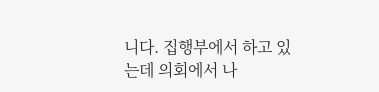니다. 집행부에서 하고 있는데 의회에서 나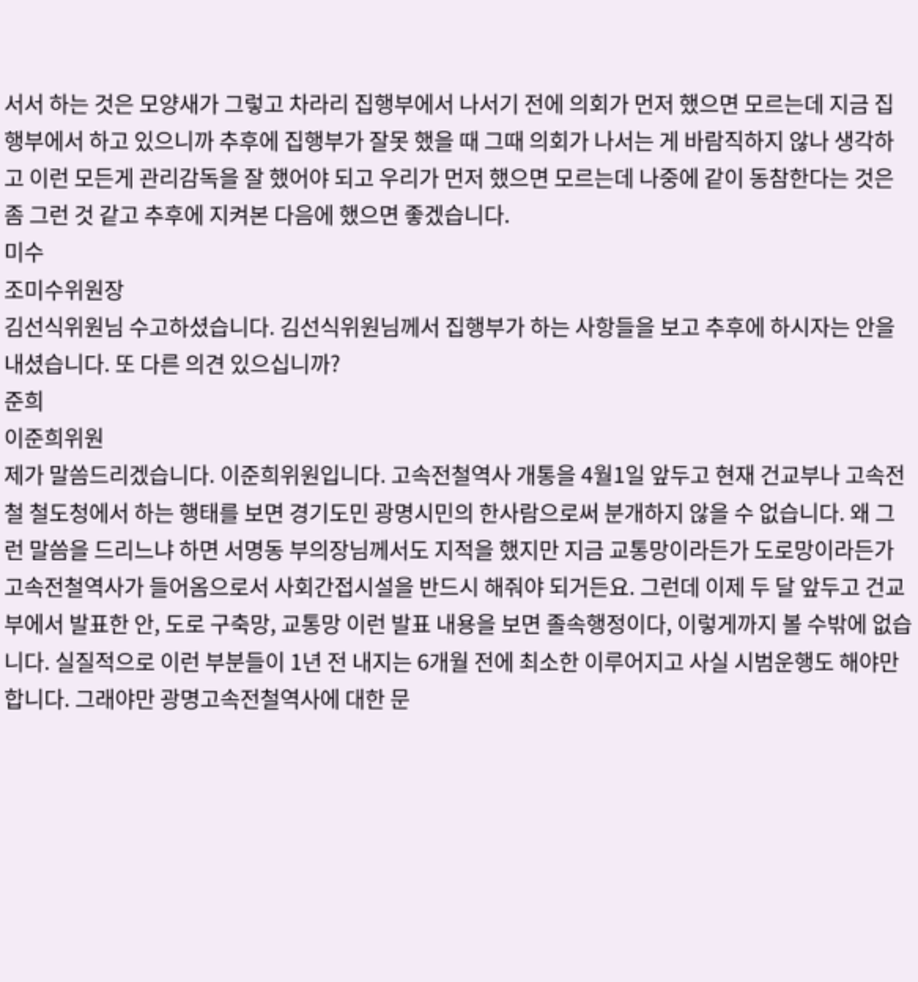서서 하는 것은 모양새가 그렇고 차라리 집행부에서 나서기 전에 의회가 먼저 했으면 모르는데 지금 집행부에서 하고 있으니까 추후에 집행부가 잘못 했을 때 그때 의회가 나서는 게 바람직하지 않나 생각하고 이런 모든게 관리감독을 잘 했어야 되고 우리가 먼저 했으면 모르는데 나중에 같이 동참한다는 것은 좀 그런 것 같고 추후에 지켜본 다음에 했으면 좋겠습니다.
미수
조미수위원장
김선식위원님 수고하셨습니다. 김선식위원님께서 집행부가 하는 사항들을 보고 추후에 하시자는 안을 내셨습니다. 또 다른 의견 있으십니까?
준희
이준희위원
제가 말씀드리겠습니다. 이준희위원입니다. 고속전철역사 개통을 4월1일 앞두고 현재 건교부나 고속전철 철도청에서 하는 행태를 보면 경기도민 광명시민의 한사람으로써 분개하지 않을 수 없습니다. 왜 그런 말씀을 드리느냐 하면 서명동 부의장님께서도 지적을 했지만 지금 교통망이라든가 도로망이라든가 고속전철역사가 들어옴으로서 사회간접시설을 반드시 해줘야 되거든요. 그런데 이제 두 달 앞두고 건교부에서 발표한 안, 도로 구축망, 교통망 이런 발표 내용을 보면 졸속행정이다, 이렇게까지 볼 수밖에 없습니다. 실질적으로 이런 부분들이 1년 전 내지는 6개월 전에 최소한 이루어지고 사실 시범운행도 해야만 합니다. 그래야만 광명고속전철역사에 대한 문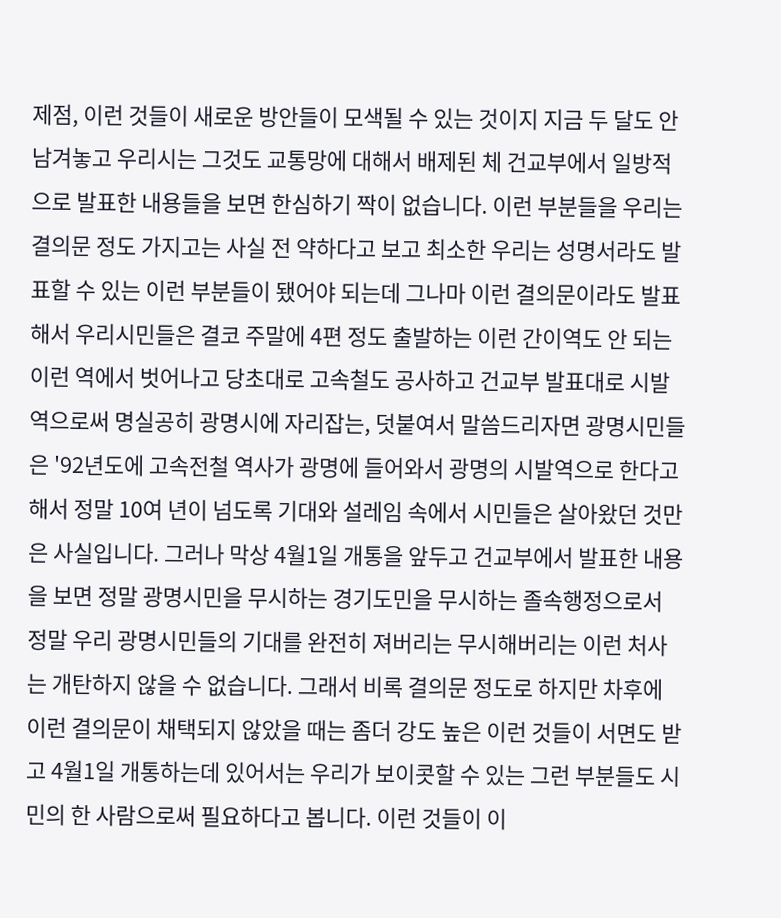제점, 이런 것들이 새로운 방안들이 모색될 수 있는 것이지 지금 두 달도 안 남겨놓고 우리시는 그것도 교통망에 대해서 배제된 체 건교부에서 일방적으로 발표한 내용들을 보면 한심하기 짝이 없습니다. 이런 부분들을 우리는 결의문 정도 가지고는 사실 전 약하다고 보고 최소한 우리는 성명서라도 발표할 수 있는 이런 부분들이 됐어야 되는데 그나마 이런 결의문이라도 발표해서 우리시민들은 결코 주말에 4편 정도 출발하는 이런 간이역도 안 되는 이런 역에서 벗어나고 당초대로 고속철도 공사하고 건교부 발표대로 시발역으로써 명실공히 광명시에 자리잡는, 덧붙여서 말씀드리자면 광명시민들은 '92년도에 고속전철 역사가 광명에 들어와서 광명의 시발역으로 한다고 해서 정말 10여 년이 넘도록 기대와 설레임 속에서 시민들은 살아왔던 것만은 사실입니다. 그러나 막상 4월1일 개통을 앞두고 건교부에서 발표한 내용을 보면 정말 광명시민을 무시하는 경기도민을 무시하는 졸속행정으로서 정말 우리 광명시민들의 기대를 완전히 져버리는 무시해버리는 이런 처사는 개탄하지 않을 수 없습니다. 그래서 비록 결의문 정도로 하지만 차후에 이런 결의문이 채택되지 않았을 때는 좀더 강도 높은 이런 것들이 서면도 받고 4월1일 개통하는데 있어서는 우리가 보이콧할 수 있는 그런 부분들도 시민의 한 사람으로써 필요하다고 봅니다. 이런 것들이 이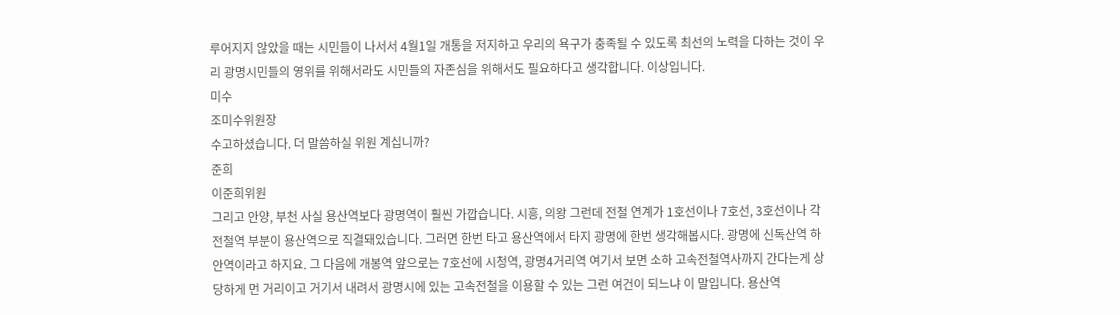루어지지 않았을 때는 시민들이 나서서 4월1일 개통을 저지하고 우리의 욕구가 충족될 수 있도록 최선의 노력을 다하는 것이 우리 광명시민들의 영위를 위해서라도 시민들의 자존심을 위해서도 필요하다고 생각합니다. 이상입니다.
미수
조미수위원장
수고하셨습니다. 더 말씀하실 위원 계십니까?
준희
이준희위원
그리고 안양, 부천 사실 용산역보다 광명역이 훨씬 가깝습니다. 시흥, 의왕 그런데 전철 연계가 1호선이나 7호선, 3호선이나 각 전철역 부분이 용산역으로 직결돼있습니다. 그러면 한번 타고 용산역에서 타지 광명에 한번 생각해봅시다. 광명에 신독산역 하안역이라고 하지요. 그 다음에 개봉역 앞으로는 7호선에 시청역, 광명4거리역 여기서 보면 소하 고속전철역사까지 간다는게 상당하게 먼 거리이고 거기서 내려서 광명시에 있는 고속전철을 이용할 수 있는 그런 여건이 되느냐 이 말입니다. 용산역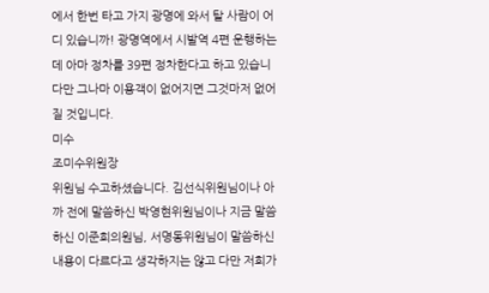에서 한번 타고 가지 광명에 와서 탈 사람이 어디 있습니까! 광명역에서 시발역 4편 운행하는데 아마 정차를 39편 정차한다고 하고 있습니다만 그나마 이용객이 없어지면 그것마저 없어질 것입니다.
미수
조미수위원장
위원님 수고하셨습니다. 김선식위원님이나 아까 전에 말씀하신 박영현위원님이나 지금 말씀하신 이준희의원님, 서명동위원님이 말씀하신 내용이 다르다고 생각하지는 않고 다만 저희가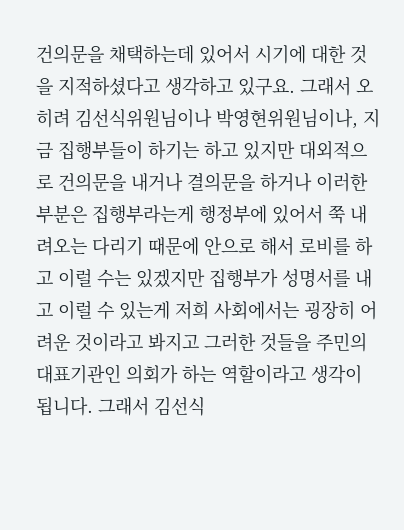건의문을 채택하는데 있어서 시기에 대한 것을 지적하셨다고 생각하고 있구요. 그래서 오히려 김선식위원님이나 박영현위원님이나, 지금 집행부들이 하기는 하고 있지만 대외적으로 건의문을 내거나 결의문을 하거나 이러한 부분은 집행부라는게 행정부에 있어서 쭉 내려오는 다리기 때문에 안으로 해서 로비를 하고 이럴 수는 있겠지만 집행부가 성명서를 내고 이럴 수 있는게 저희 사회에서는 굉장히 어려운 것이라고 봐지고 그러한 것들을 주민의 대표기관인 의회가 하는 역할이라고 생각이 됩니다. 그래서 김선식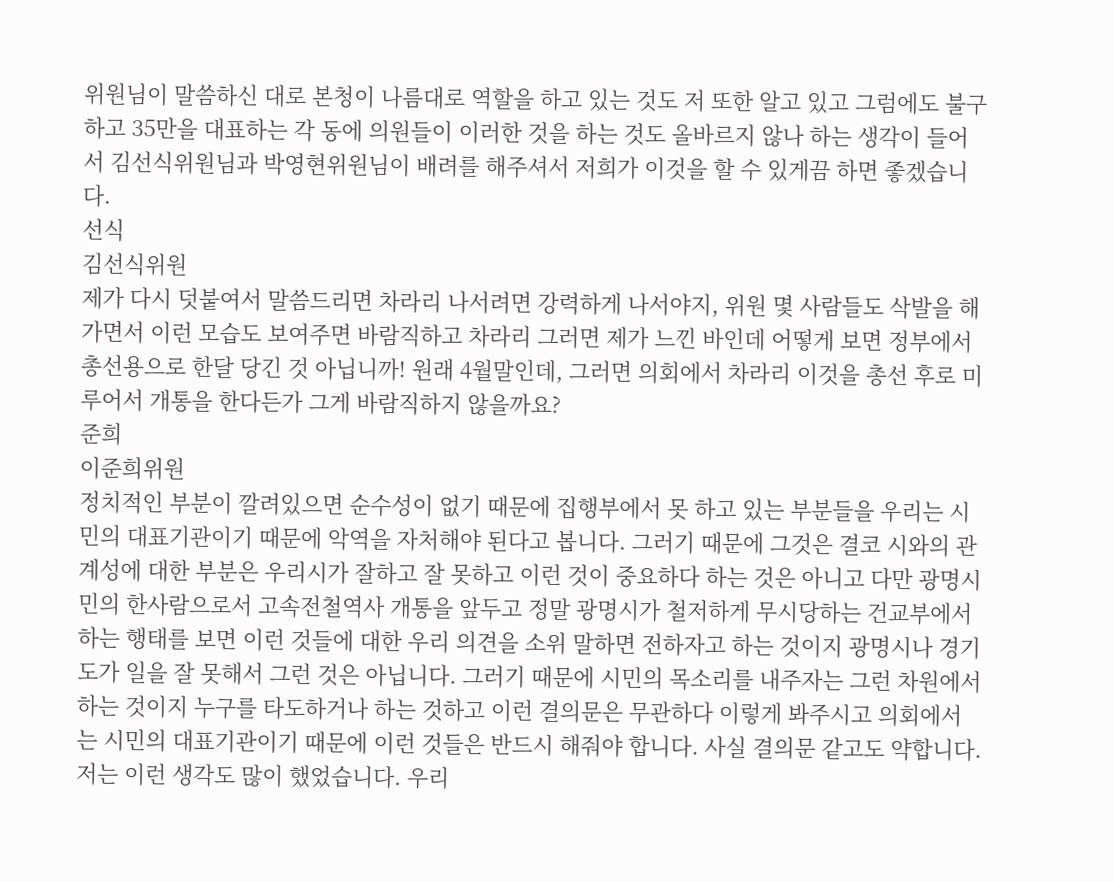위원님이 말씀하신 대로 본청이 나름대로 역할을 하고 있는 것도 저 또한 알고 있고 그럼에도 불구하고 35만을 대표하는 각 동에 의원들이 이러한 것을 하는 것도 올바르지 않나 하는 생각이 들어서 김선식위원님과 박영현위원님이 배려를 해주셔서 저희가 이것을 할 수 있게끔 하면 좋겠습니다.
선식
김선식위원
제가 다시 덧붙여서 말씀드리면 차라리 나서려면 강력하게 나서야지, 위원 몇 사람들도 삭발을 해가면서 이런 모습도 보여주면 바람직하고 차라리 그러면 제가 느낀 바인데 어떻게 보면 정부에서 총선용으로 한달 당긴 것 아닙니까! 원래 4월말인데, 그러면 의회에서 차라리 이것을 총선 후로 미루어서 개통을 한다든가 그게 바람직하지 않을까요?
준희
이준희위원
정치적인 부분이 깔려있으면 순수성이 없기 때문에 집행부에서 못 하고 있는 부분들을 우리는 시민의 대표기관이기 때문에 악역을 자처해야 된다고 봅니다. 그러기 때문에 그것은 결코 시와의 관계성에 대한 부분은 우리시가 잘하고 잘 못하고 이런 것이 중요하다 하는 것은 아니고 다만 광명시민의 한사람으로서 고속전철역사 개통을 앞두고 정말 광명시가 철저하게 무시당하는 건교부에서 하는 행태를 보면 이런 것들에 대한 우리 의견을 소위 말하면 전하자고 하는 것이지 광명시나 경기도가 일을 잘 못해서 그런 것은 아닙니다. 그러기 때문에 시민의 목소리를 내주자는 그런 차원에서 하는 것이지 누구를 타도하거나 하는 것하고 이런 결의문은 무관하다 이렇게 봐주시고 의회에서는 시민의 대표기관이기 때문에 이런 것들은 반드시 해줘야 합니다. 사실 결의문 같고도 약합니다. 저는 이런 생각도 많이 했었습니다. 우리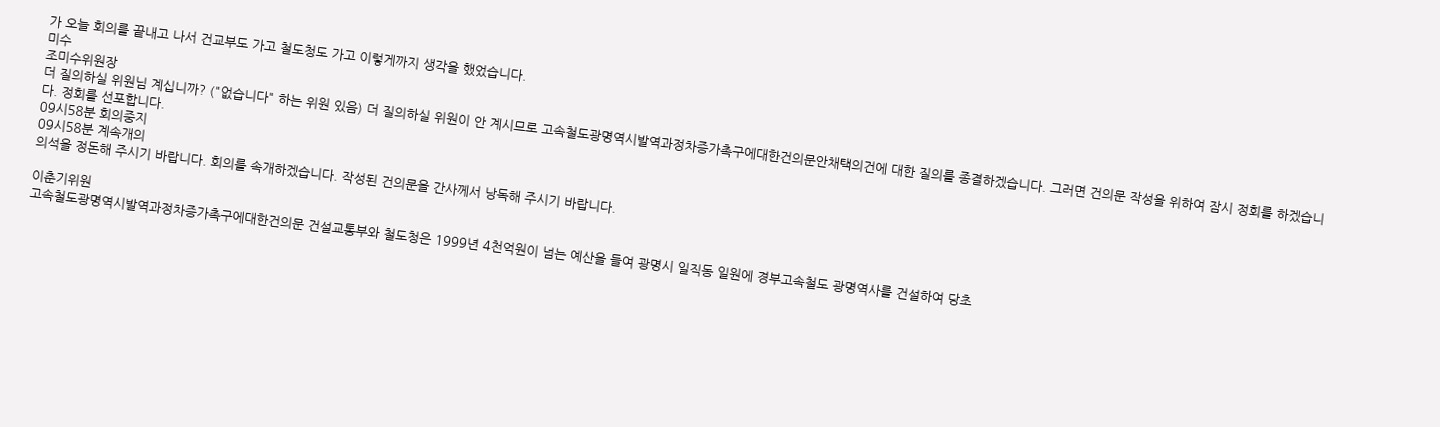가 오늘 회의를 끝내고 나서 건교부도 가고 철도청도 가고 이렇게까지 생각을 했었습니다.
미수
조미수위원장
더 질의하실 위원님 계십니까? ("없습니다" 하는 위원 있음) 더 질의하실 위원이 안 계시므로 고속철도광명역시발역과정차증가촉구에대한건의문안채택의건에 대한 질의를 종결하겠습니다. 그러면 건의문 작성을 위하여 잠시 정회를 하겠습니다. 정회를 선포합니다.
09시58분 회의중지
09시58분 계속개의
의석을 정돈해 주시기 바랍니다. 회의를 속개하겠습니다. 작성된 건의문을 간사께서 낭독해 주시기 바랍니다.

이춘기위원
고속철도광명역시발역과정차증가촉구에대한건의문 건설교통부와 철도청은 1999년 4천억원이 넘는 예산을 들여 광명시 일직동 일원에 경부고속철도 광명역사를 건설하여 당초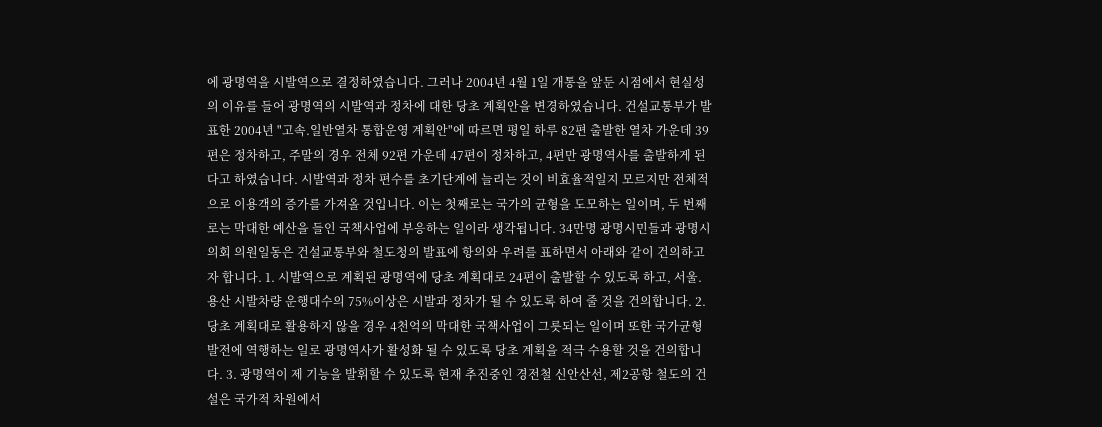에 광명역을 시발역으로 결정하였습니다. 그러나 2004년 4월 1일 개통을 앞둔 시점에서 현실성의 이유를 들어 광명역의 시발역과 정차에 대한 당초 계획안을 변경하였습니다. 건설교통부가 발표한 2004년 "고속.일반열차 통합운영 계획안"에 따르면 평일 하루 82편 출발한 열차 가운데 39편은 정차하고, 주말의 경우 전체 92편 가운데 47편이 정차하고, 4편만 광명역사를 출발하게 된다고 하였습니다. 시발역과 정차 편수를 초기단계에 늘리는 것이 비효율적일지 모르지만 전체적으로 이용객의 증가를 가져올 것입니다. 이는 첫째로는 국가의 균형을 도모하는 일이며, 두 번째로는 막대한 예산을 들인 국책사업에 부응하는 일이라 생각됩니다. 34만명 광명시민들과 광명시의회 의원일동은 건설교통부와 철도청의 발표에 항의와 우려를 표하면서 아래와 같이 건의하고자 합니다. 1. 시발역으로 계획된 광명역에 당초 계획대로 24편이 출발할 수 있도록 하고, 서울.용산 시발차량 운행대수의 75%이상은 시발과 정차가 될 수 있도록 하여 줄 것을 건의합니다. 2. 당초 계획대로 활용하지 않을 경우 4천억의 막대한 국책사업이 그릇되는 일이며 또한 국가균형발전에 역행하는 일로 광명역사가 활성화 될 수 있도록 당초 계획을 적극 수용할 것을 건의합니다. 3. 광명역이 제 기능을 발휘할 수 있도록 현재 추진중인 경전철 신안산선, 제2공항 철도의 건설은 국가적 차원에서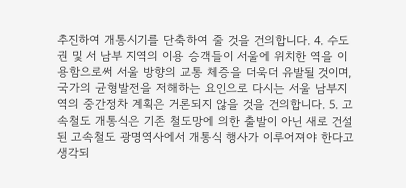추진하여 개통시기를 단축하여 줄 것을 건의합니다. 4. 수도권 및 서 남부 지역의 이용 승객들이 서울에 위치한 역을 이용함으로써 서울 방향의 교통 체증을 더욱더 유발될 것이며, 국가의 균형발전을 저해하는 요인으로 다시는 서울 남부지역의 중간정차 계획은 거론되지 않을 것을 건의합니다. 5. 고속철도 개통식은 기존 철도망에 의한 출발이 아닌 새로 건설된 고속철도 광명역사에서 개통식 행사가 이루어져야 한다고 생각되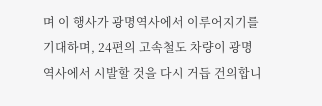며 이 행사가 광명역사에서 이루어지기를 기대하며, 24편의 고속철도 차량이 광명역사에서 시발할 것을 다시 거듭 건의합니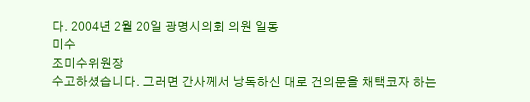다. 2004년 2월 20일 광명시의회 의원 일동
미수
조미수위원장
수고하셨습니다. 그러면 간사께서 낭독하신 대로 건의문을 채택코자 하는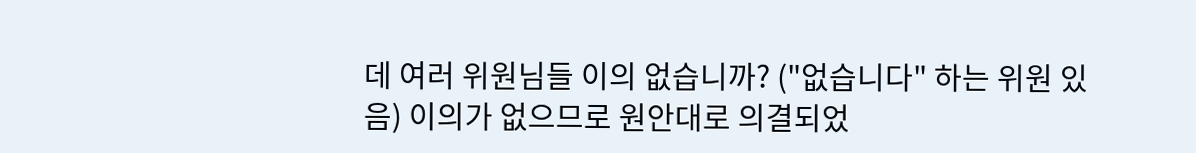데 여러 위원님들 이의 없습니까? ("없습니다" 하는 위원 있음) 이의가 없으므로 원안대로 의결되었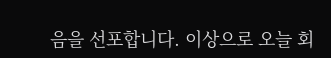음을 선포합니다. 이상으로 오늘 회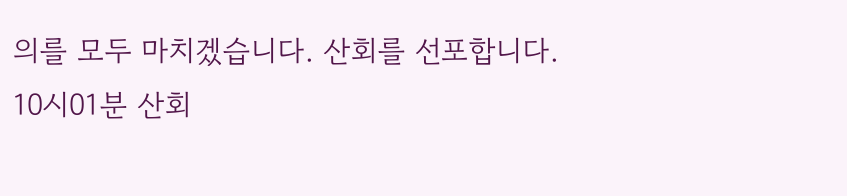의를 모두 마치겠습니다. 산회를 선포합니다.
10시01분 산회